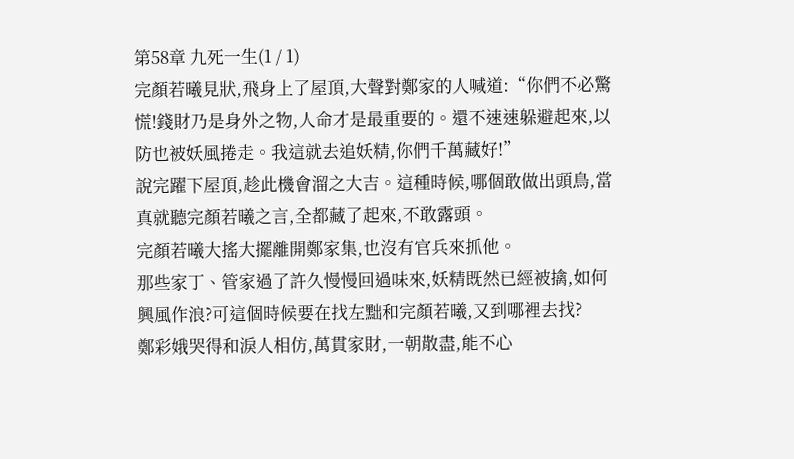第58章 九死一生(1 / 1)
完顏若曦見狀,飛身上了屋頂,大聲對鄭家的人喊道:“你們不必驚慌!錢財乃是身外之物,人命才是最重要的。還不速速躲避起來,以防也被妖風捲走。我這就去追妖精,你們千萬藏好!”
說完躍下屋頂,趁此機會溜之大吉。這種時候,哪個敢做出頭鳥,當真就聽完顏若曦之言,全都藏了起來,不敢露頭。
完顏若曦大搖大擺離開鄭家集,也沒有官兵來抓他。
那些家丁、管家過了許久慢慢回過味來,妖精既然已經被擒,如何興風作浪?可這個時候要在找左黜和完顏若曦,又到哪裡去找?
鄭彩娥哭得和淚人相仿,萬貫家財,一朝散盡,能不心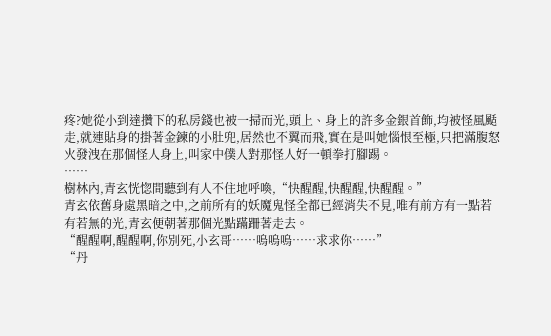疼?她從小到達攢下的私房錢也被一掃而光,頭上、身上的許多金銀首飾,均被怪風颳走,就連貼身的掛著金鍊的小肚兜,居然也不翼而飛,實在是叫她惱恨至極,只把滿腹怒火發洩在那個怪人身上,叫家中僕人對那怪人好一頓拳打腳踢。
……
樹林內,青玄恍惚間聽到有人不住地呼喚,“快醒醒,快醒醒,快醒醒。”
青玄依舊身處黑暗之中,之前所有的妖魔鬼怪全都已經消失不見,唯有前方有一點若有若無的光,青玄便朝著那個光點蹣跚著走去。
“醒醒啊,醒醒啊,你別死,小玄哥……嗚嗚嗚……求求你……”
“丹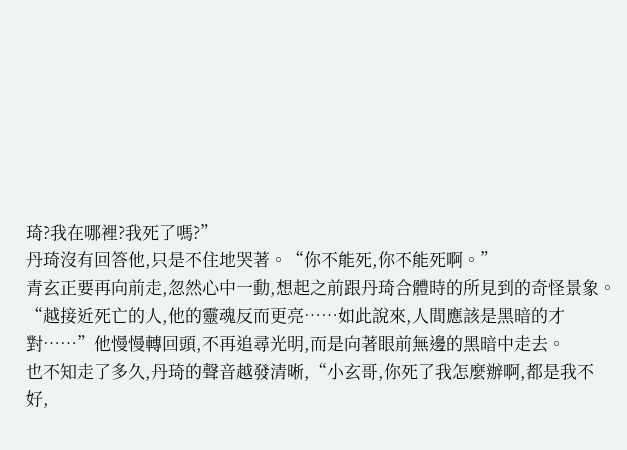琦?我在哪裡?我死了嗎?”
丹琦沒有回答他,只是不住地哭著。“你不能死,你不能死啊。”
青玄正要再向前走,忽然心中一動,想起之前跟丹琦合體時的所見到的奇怪景象。
“越接近死亡的人,他的靈魂反而更亮……如此說來,人間應該是黑暗的才對……”他慢慢轉回頭,不再追尋光明,而是向著眼前無邊的黑暗中走去。
也不知走了多久,丹琦的聲音越發清晰,“小玄哥,你死了我怎麼辦啊,都是我不好,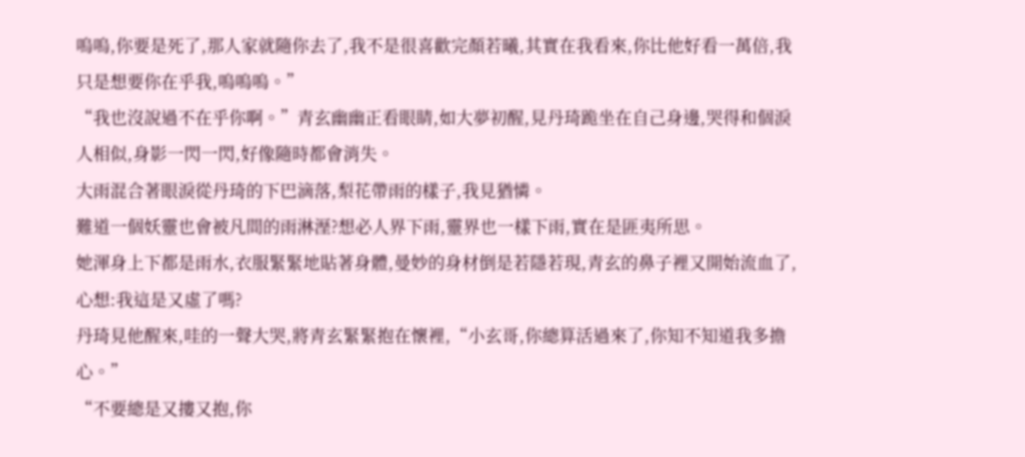嗚嗚,你要是死了,那人家就隨你去了,我不是很喜歡完顏若曦,其實在我看來,你比他好看一萬倍,我只是想要你在乎我,嗚嗚嗚。”
“我也沒說過不在乎你啊。”青玄幽幽正看眼睛,如大夢初醒,見丹琦跪坐在自己身邊,哭得和個淚人相似,身影一閃一閃,好像隨時都會消失。
大雨混合著眼淚從丹琦的下巴滴落,梨花帶雨的樣子,我見猶憐。
難道一個妖靈也會被凡間的雨淋溼?想必人界下雨,靈界也一樣下雨,實在是匪夷所思。
她渾身上下都是雨水,衣服緊緊地貼著身體,曼妙的身材倒是若隱若現,青玄的鼻子裡又開始流血了,心想:我這是又虛了嗎?
丹琦見他醒來,哇的一聲大哭,將青玄緊緊抱在懷裡,“小玄哥,你總算活過來了,你知不知道我多擔心。”
“不要總是又摟又抱,你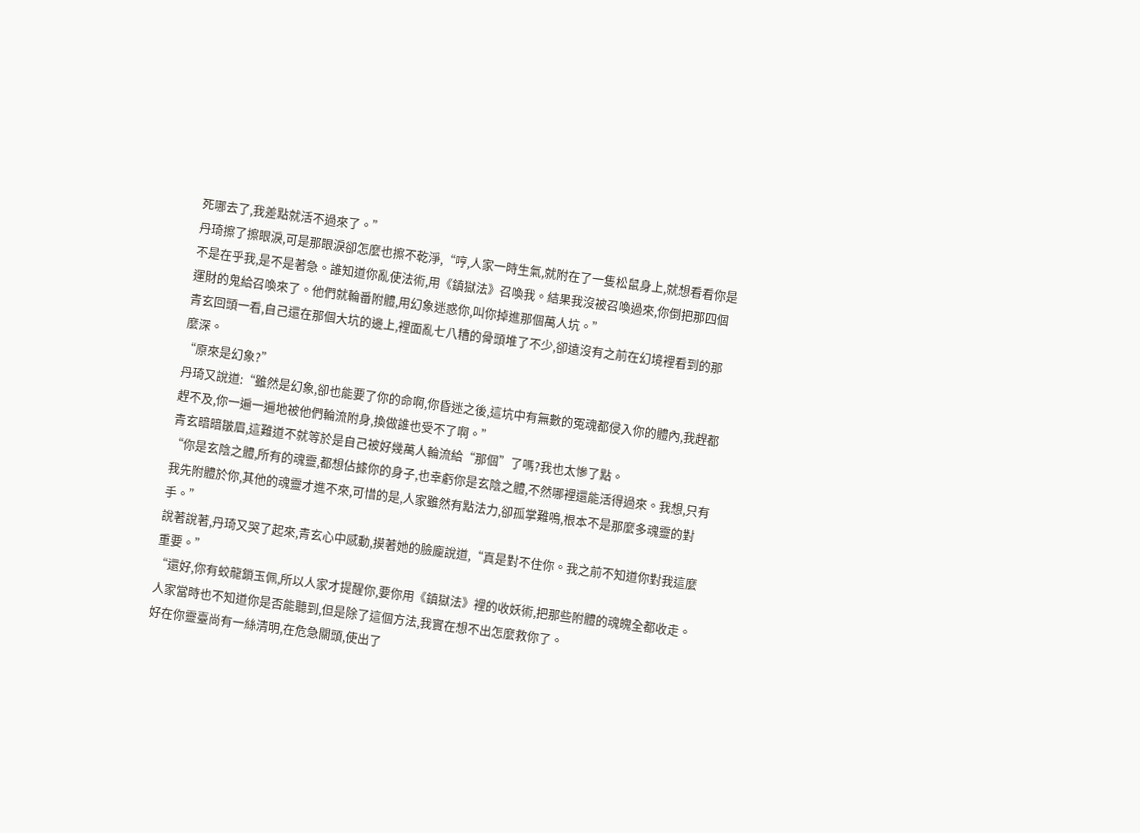死哪去了,我差點就活不過來了。”
丹琦擦了擦眼淚,可是那眼淚卻怎麼也擦不乾淨,“哼,人家一時生氣,就附在了一隻松鼠身上,就想看看你是不是在乎我,是不是著急。誰知道你亂使法術,用《鎮獄法》召喚我。結果我沒被召喚過來,你倒把那四個運財的鬼給召喚來了。他們就輪番附體,用幻象迷惑你,叫你掉進那個萬人坑。”
青玄回頭一看,自己還在那個大坑的邊上,裡面亂七八糟的骨頭堆了不少,卻遠沒有之前在幻境裡看到的那麼深。
“原來是幻象?”
丹琦又說道:“雖然是幻象,卻也能要了你的命啊,你昏迷之後,這坑中有無數的冤魂都侵入你的體內,我趕都趕不及,你一遍一遍地被他們輪流附身,換做誰也受不了啊。”
青玄暗暗皺眉,這難道不就等於是自己被好幾萬人輪流給“那個”了嗎?我也太慘了點。
“你是玄陰之體,所有的魂靈,都想佔據你的身子,也幸虧你是玄陰之體,不然哪裡還能活得過來。我想,只有我先附體於你,其他的魂靈才進不來,可惜的是,人家雖然有點法力,卻孤掌難鳴,根本不是那麼多魂靈的對手。”
說著說著,丹琦又哭了起來,青玄心中感動,摸著她的臉龐說道,“真是對不住你。我之前不知道你對我這麼重要。”
“還好,你有蛟龍鎖玉佩,所以人家才提醒你,要你用《鎮獄法》裡的收妖術,把那些附體的魂魄全都收走。人家當時也不知道你是否能聽到,但是除了這個方法,我實在想不出怎麼救你了。
好在你靈臺尚有一絲清明,在危急關頭,使出了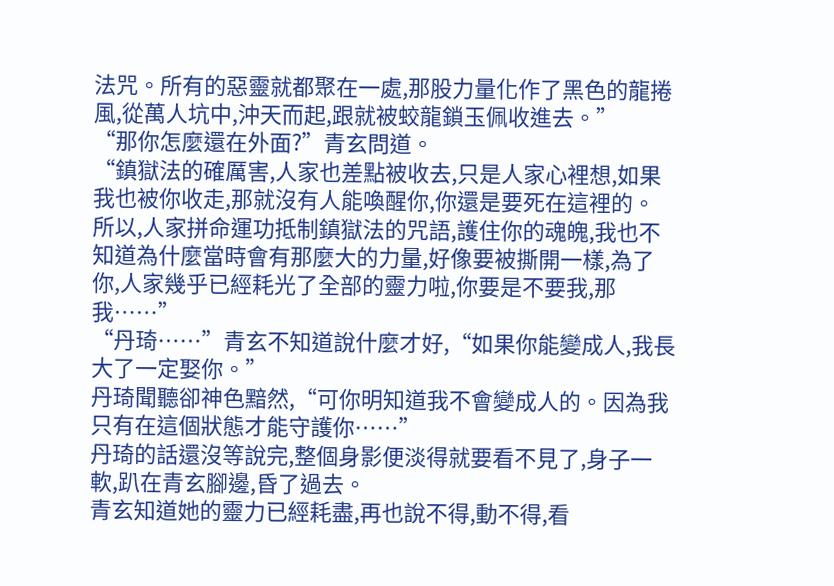法咒。所有的惡靈就都聚在一處,那股力量化作了黑色的龍捲風,從萬人坑中,沖天而起,跟就被蛟龍鎖玉佩收進去。”
“那你怎麼還在外面?”青玄問道。
“鎮獄法的確厲害,人家也差點被收去,只是人家心裡想,如果我也被你收走,那就沒有人能喚醒你,你還是要死在這裡的。
所以,人家拼命運功抵制鎮獄法的咒語,護住你的魂魄,我也不知道為什麼當時會有那麼大的力量,好像要被撕開一樣,為了你,人家幾乎已經耗光了全部的靈力啦,你要是不要我,那我……”
“丹琦……”青玄不知道說什麼才好,“如果你能變成人,我長大了一定娶你。”
丹琦聞聽卻神色黯然,“可你明知道我不會變成人的。因為我只有在這個狀態才能守護你……”
丹琦的話還沒等說完,整個身影便淡得就要看不見了,身子一軟,趴在青玄腳邊,昏了過去。
青玄知道她的靈力已經耗盡,再也說不得,動不得,看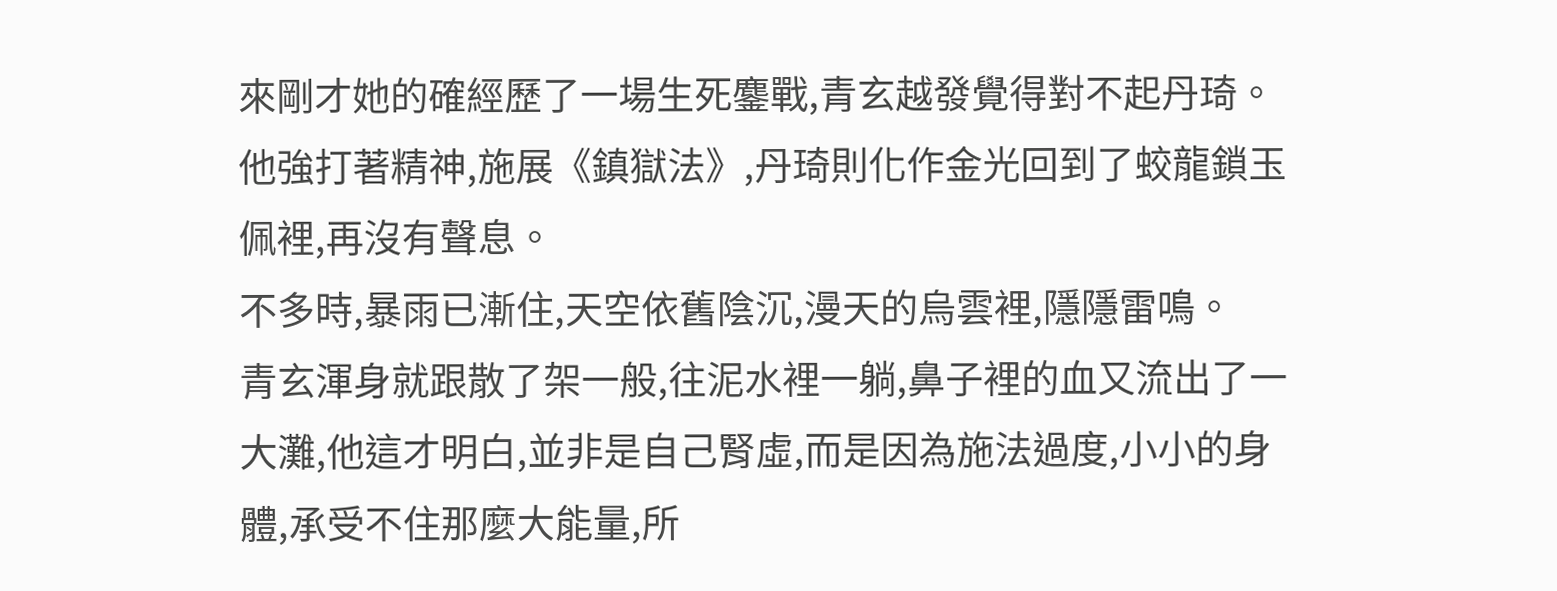來剛才她的確經歷了一場生死鏖戰,青玄越發覺得對不起丹琦。
他強打著精神,施展《鎮獄法》,丹琦則化作金光回到了蛟龍鎖玉佩裡,再沒有聲息。
不多時,暴雨已漸住,天空依舊陰沉,漫天的烏雲裡,隱隱雷鳴。
青玄渾身就跟散了架一般,往泥水裡一躺,鼻子裡的血又流出了一大灘,他這才明白,並非是自己腎虛,而是因為施法過度,小小的身體,承受不住那麼大能量,所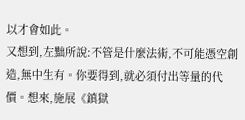以才會如此。
又想到,左黜所說:不管是什麼法術,不可能憑空創造,無中生有。你要得到,就必須付出等量的代價。想來,施展《鎮獄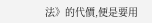法》的代價,便是要用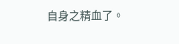自身之精血了。